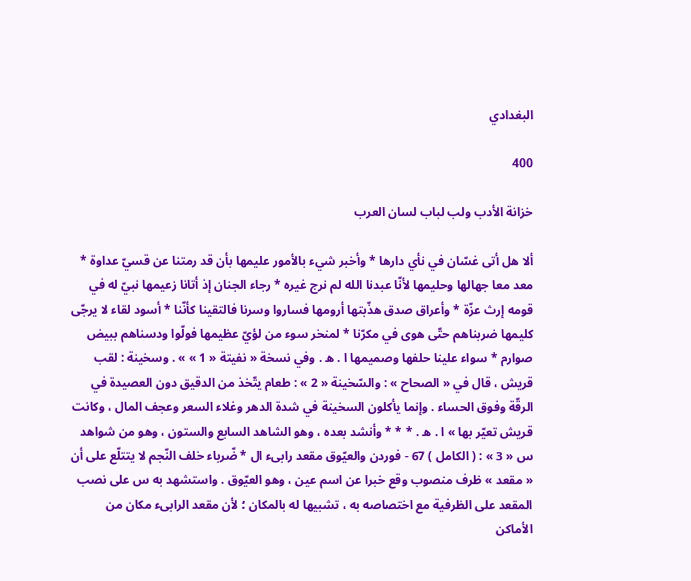البغدادي

400

خزانة الأدب ولب لباب لسان العرب

ألا هل أتى غسّان في نأي دارها * وأخبر شيء بالأمور عليمها بأن قد رمتنا عن قسيّ عداوة * معد معا جهالها وحليمها لأنّا عبدنا الله لم نرج غيره * رجاء الجنان إذ أتانا زعيمها نبيّ له في قومه إرث عزّة * وأعراق صدق هذّبتها أرومها فساروا وسرنا فالتقينا كأنّنا * أسود لقاء لا يرجّى كليمها ضربناهم حتّى هوى في مكرّنا * لمنخر سوء من لؤيّ عظيمها فولّوا ودسناهم ببيض صوارم * سواء علينا حلفها وصميمها ا . ه . وفي نسخة « نفيتة « 1 » » . وسخينة : لقب قريش ، قال في « الصحاح » : والسّخينة « 2 » : طعام يتّخذ من الدقيق دون العصيدة في الرقّة وفوق الحساء . وإنما يأكلون السخينة في شدة الدهر وغلاء السعر وعجف المال ، وكانت قريش تعيّر بها » ا . ه . * * * وأنشد بعده ، وهو الشاهد السابع والستون ، وهو من شواهد س « 3 » : ( الكامل ) 67 - فوردن والعيّوق مقعد رابىء ال * ضّرباء خلف النّجم لا يتتلّع على أن « مقعد » ظرف منصوب وقع خبرا عن اسم عين ، وهو العيّوق . واستشهد به س على نصب المقعد على الظرفية مع اختصاصه به ، تشبيها له بالمكان ؛ لأن مقعد الرابىء مكان من الأماكن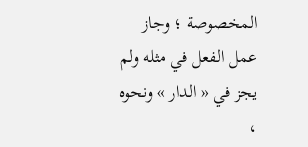المخصوصة ؛ وجاز عمل الفعل في مثله ولم يجز في « الدار » ونحوه ،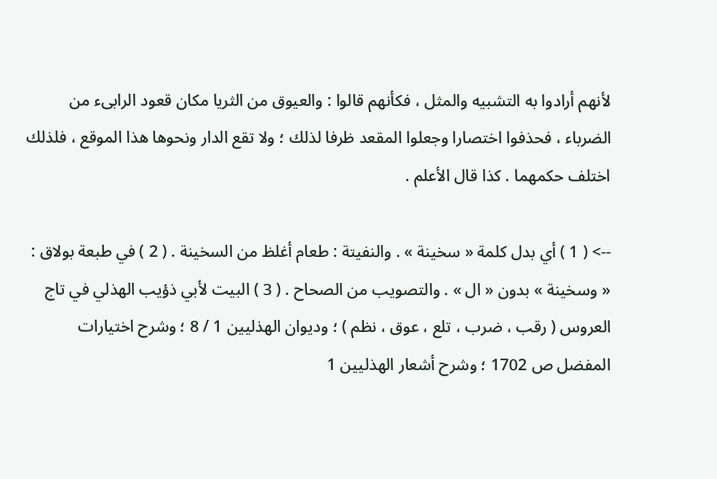لأنهم أرادوا به التشبيه والمثل ، فكأنهم قالوا : والعيوق من الثريا مكان قعود الرابىء من الضرباء ، فحذفوا اختصارا وجعلوا المقعد ظرفا لذلك ؛ ولا تقع الدار ونحوها هذا الموقع ، فلذلك اختلف حكمهما . كذا قال الأعلم .

--> ( 1 ) أي بدل كلمة « سخينة » . والنفيتة : طعام أغلظ من السخينة . ( 2 ) في طبعة بولاق : « وسخينة » بدون « ال » . والتصويب من الصحاح . ( 3 ) البيت لأبي ذؤيب الهذلي في تاج العروس ( رقب ، ضرب ، تلع ، عوق ، نظم ) ؛ وديوان الهذليين 1 / 8 ؛ وشرح اختيارات المفضل ص 1702 ؛ وشرح أشعار الهذليين 1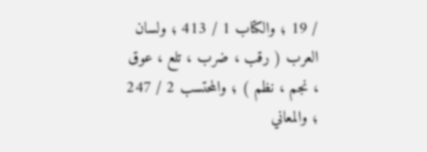/ 19 ؛ والكتاب 1 / 413 ؛ ولسان العرب ( رقب ، ضرب ، تلع ، عوق ، نجم ، نظم ) ؛ والمحتسب 2 / 247 ؛ والمعاني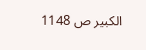الكبير ص 1148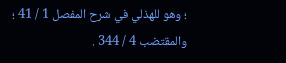؛ وهو للهذلي في شرح المفصل 1 / 41 ؛ والمقتضب 4 / 344 .